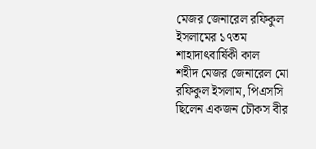মেজর জেনারেল রফিকুল ইসলামের ১৭তম শাহাদাৎবার্ষিকী কাল
শহীদ মেজর জেনারেল মো রফিকুল ইসলাম, পিএসসি ছিলেন একজন চৌকস বীর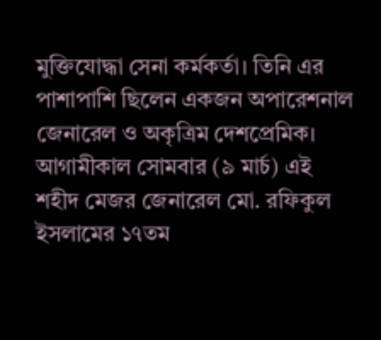মুক্তিযোদ্ধা সেনা কর্মকর্তা। তিনি এর পাশাপাশি ছিলেন একজন অপারেশনাল জেনারেল ও অকৃত্রিম দেশপ্রেমিক। আগামীকাল সোমবার (৯ মার্চ) এই শহীদ মেজর জেনারেল মো. রফিকুল ইসলামের ১৭তম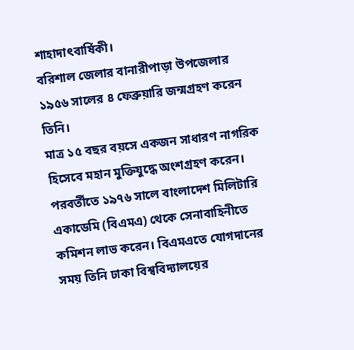শাহাদাৎবার্ষিকী।
বরিশাল জেলার বানারীপাড়া উপজেলার ১৯৫৬ সালের ৪ ফেব্রুয়ারি জন্মগ্রহণ করেন তিনি।
মাত্র ১৫ বছর বয়সে একজন সাধারণ নাগরিক হিসেবে মহান মুক্তিযুদ্ধে অংশগ্রহণ করেন। পরবর্তীতে ১৯৭৬ সালে বাংলাদেশ মিলিটারি একাডেমি (বিএমএ) থেকে সেনাবাহিনীতে কমিশন লাভ করেন। বিএমএতে যোগদানের সময় তিনি ঢাকা বিশ্ববিদ্যালয়ের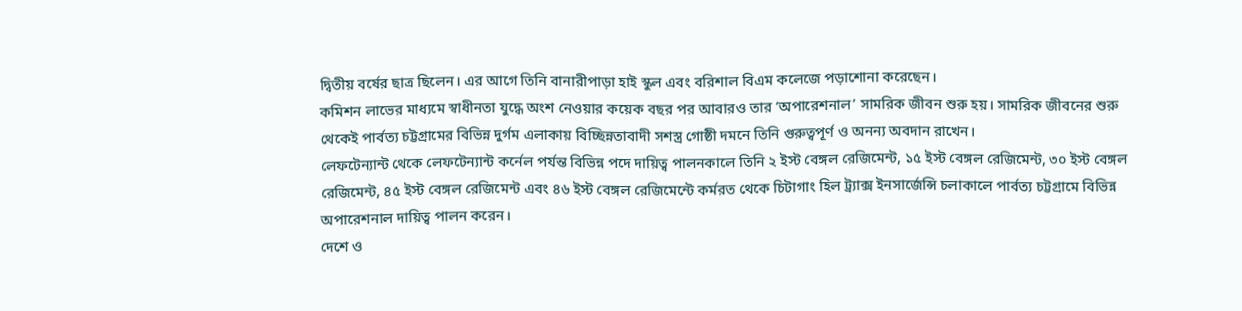দ্বিতীয় বর্ষের ছাত্র ছিলেন। এর আগে তিনি বানারীপাড়া হাই স্কুল এবং বরিশাল বিএম কলেজে পড়াশোনা করেছেন।
কমিশন লাভের মাধ্যমে স্বাধীনতা যুদ্ধে অংশ নেওয়ার কয়েক বছর পর আবারও তার ‘অপারেশনাল’ সামরিক জীবন শুরু হয়। সামরিক জীবনের শুরু থেকেই পার্বত্য চট্টগ্রামের বিভিন্ন দুর্গম এলাকায় বিচ্ছিন্নতাবাদী সশস্ত্র গোষ্ঠী দমনে তিনি গুরুত্বপূর্ণ ও অনন্য অবদান রাখেন।
লেফটেন্যান্ট থেকে লেফটেন্যান্ট কর্নেল পর্যন্ত বিভিন্ন পদে দায়িত্ব পালনকালে তিনি ২ ইস্ট বেঙ্গল রেজিমেন্ট, ১৫ ইস্ট বেঙ্গল রেজিমেন্ট, ৩০ ইস্ট বেঙ্গল রেজিমেন্ট, ৪৫ ইস্ট বেঙ্গল রেজিমেন্ট এবং ৪৬ ইস্ট বেঙ্গল রেজিমেন্টে কর্মরত থেকে চিটাগাং হিল ট্র্যাক্স ইনসার্জেন্সি চলাকালে পার্বত্য চট্টগ্রামে বিভিন্ন অপারেশনাল দায়িত্ব পালন করেন।
দেশে ও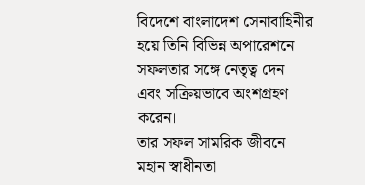বিদেশে বাংলাদেশ সেনাবাহিনীর হয়ে তিনি বিভিন্ন অপারেশনে সফলতার সঙ্গে নেতৃত্ব দেন এবং সক্রিয়ভাবে অংশগ্রহণ করেন।
তার সফল সামরিক জীবনে মহান স্বাধীনতা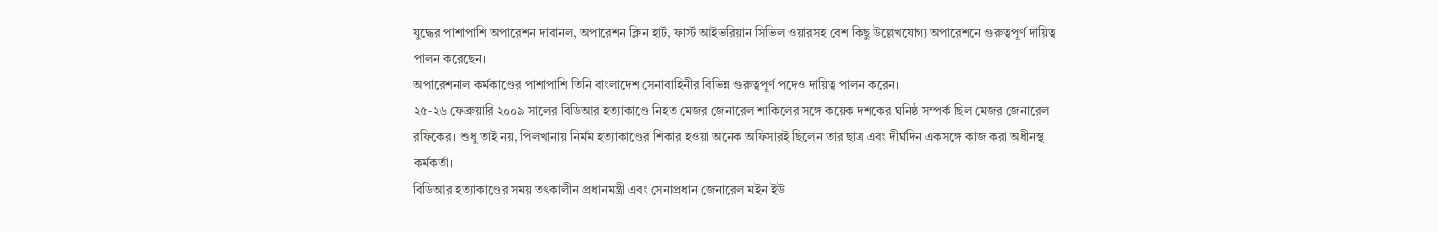যুদ্ধের পাশাপাশি অপারেশন দাবানল, অপারেশন ক্লিন হার্ট, ফার্স্ট আইভরিয়ান সিভিল ওয়ারসহ বেশ কিছু উল্লেখযোগ্য অপারেশনে গুরুত্বপূর্ণ দায়িত্ব পালন করেছেন।
অপারেশনাল কর্মকাণ্ডের পাশাপাশি তিনি বাংলাদেশ সেনাবাহিনীর বিভিন্ন গুরুত্বপূর্ণ পদেও দায়িত্ব পালন করেন।
২৫-২৬ ফেব্রুয়ারি ২০০৯ সালের বিডিআর হত্যাকাণ্ডে নিহত মেজর জেনারেল শাকিলের সঙ্গে কয়েক দশকের ঘনিষ্ঠ সম্পর্ক ছিল মেজর জেনারেল রফিকের। শুধু তাই নয়, পিলখানায় নির্মম হত্যাকাণ্ডের শিকার হওয়া অনেক অফিসারই ছিলেন তার ছাত্র এবং দীর্ঘদিন একসঙ্গে কাজ করা অধীনস্থ কর্মকর্তা।
বিডিআর হত্যাকাণ্ডের সময় তৎকালীন প্রধানমন্ত্রী এবং সেনাপ্রধান জেনারেল মইন ইউ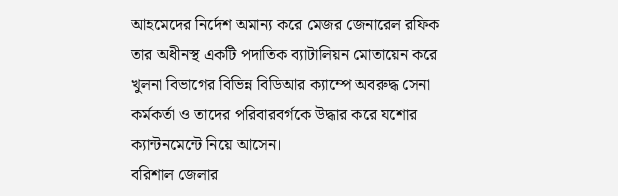আহমেদের নির্দেশ অমান্য করে মেজর জেনারেল রফিক তার অধীনস্থ একটি পদাতিক ব্যাটালিয়ন মোতায়েন করে খুলনা বিভাগের বিভিন্ন বিডিআর ক্যাম্পে অবরুদ্ধ সেনা কর্মকর্তা ও তাদের পরিবারবর্গকে উদ্ধার করে যশোর ক্যান্টনমেন্টে নিয়ে আসেন।
বরিশাল জেলার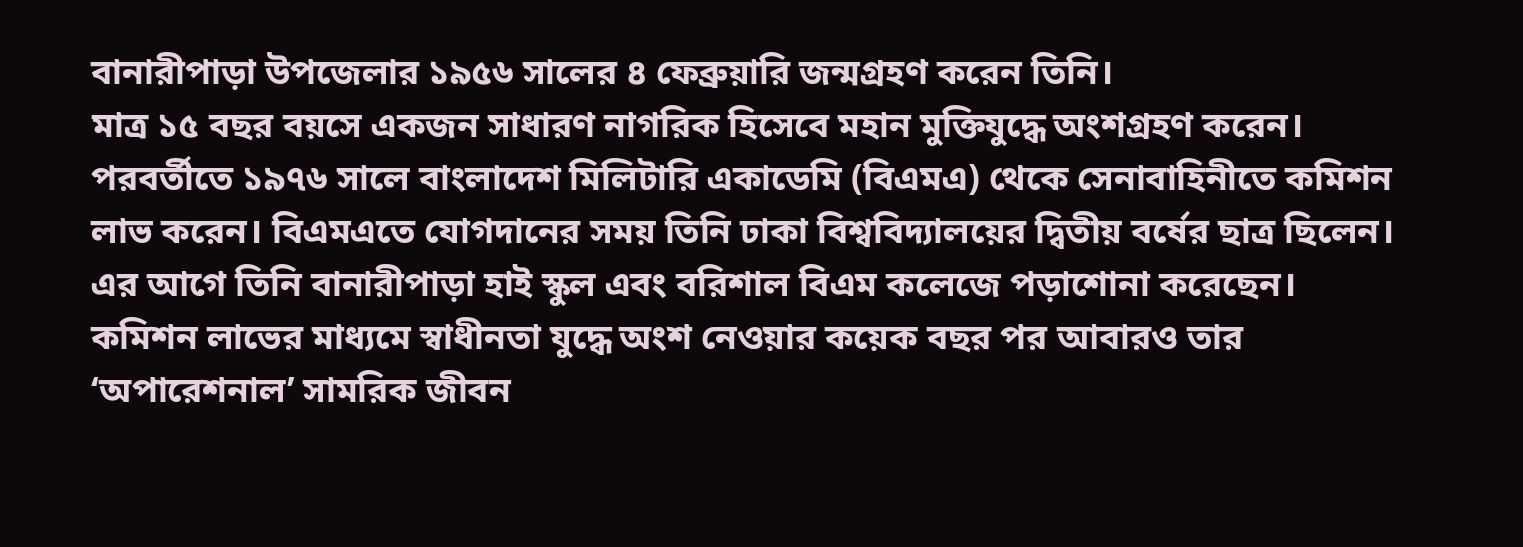বানারীপাড়া উপজেলার ১৯৫৬ সালের ৪ ফেব্রুয়ারি জন্মগ্রহণ করেন তিনি।
মাত্র ১৫ বছর বয়সে একজন সাধারণ নাগরিক হিসেবে মহান মুক্তিযুদ্ধে অংশগ্রহণ করেন। পরবর্তীতে ১৯৭৬ সালে বাংলাদেশ মিলিটারি একাডেমি (বিএমএ) থেকে সেনাবাহিনীতে কমিশন লাভ করেন। বিএমএতে যোগদানের সময় তিনি ঢাকা বিশ্ববিদ্যালয়ের দ্বিতীয় বর্ষের ছাত্র ছিলেন। এর আগে তিনি বানারীপাড়া হাই স্কুল এবং বরিশাল বিএম কলেজে পড়াশোনা করেছেন।
কমিশন লাভের মাধ্যমে স্বাধীনতা যুদ্ধে অংশ নেওয়ার কয়েক বছর পর আবারও তার ‘অপারেশনাল’ সামরিক জীবন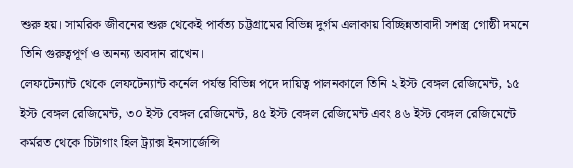শুরু হয়। সামরিক জীবনের শুরু থেকেই পার্বত্য চট্টগ্রামের বিভিন্ন দুর্গম এলাকায় বিচ্ছিন্নতাবাদী সশস্ত্র গোষ্ঠী দমনে তিনি গুরুত্বপূর্ণ ও অনন্য অবদান রাখেন।
লেফটেন্যান্ট থেকে লেফটেন্যান্ট কর্নেল পর্যন্ত বিভিন্ন পদে দায়িত্ব পালনকালে তিনি ২ ইস্ট বেঙ্গল রেজিমেন্ট, ১৫ ইস্ট বেঙ্গল রেজিমেন্ট, ৩০ ইস্ট বেঙ্গল রেজিমেন্ট, ৪৫ ইস্ট বেঙ্গল রেজিমেন্ট এবং ৪৬ ইস্ট বেঙ্গল রেজিমেন্টে কর্মরত থেকে চিটাগাং হিল ট্র্যাক্স ইনসার্জেন্সি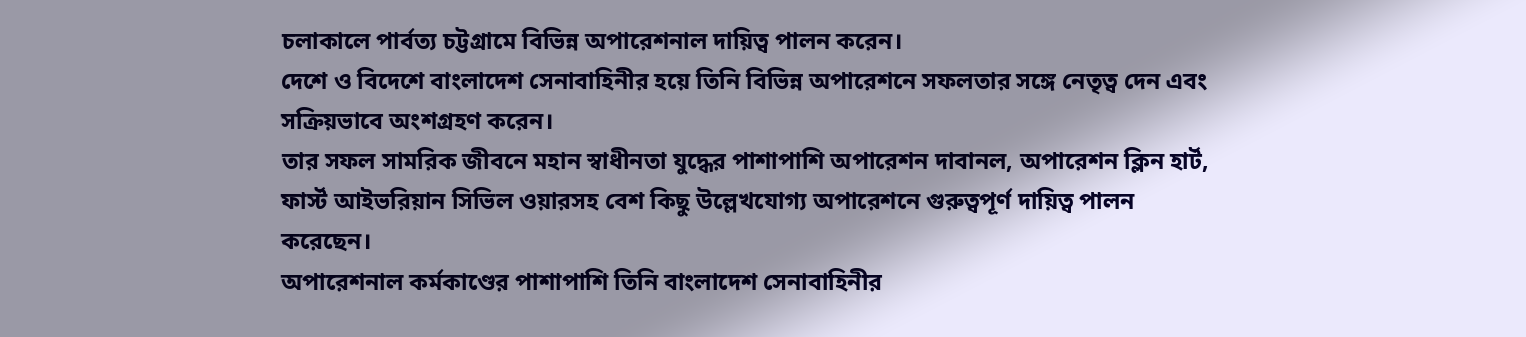চলাকালে পার্বত্য চট্টগ্রামে বিভিন্ন অপারেশনাল দায়িত্ব পালন করেন।
দেশে ও বিদেশে বাংলাদেশ সেনাবাহিনীর হয়ে তিনি বিভিন্ন অপারেশনে সফলতার সঙ্গে নেতৃত্ব দেন এবং সক্রিয়ভাবে অংশগ্রহণ করেন।
তার সফল সামরিক জীবনে মহান স্বাধীনতা যুদ্ধের পাশাপাশি অপারেশন দাবানল, অপারেশন ক্লিন হার্ট, ফার্স্ট আইভরিয়ান সিভিল ওয়ারসহ বেশ কিছু উল্লেখযোগ্য অপারেশনে গুরুত্বপূর্ণ দায়িত্ব পালন করেছেন।
অপারেশনাল কর্মকাণ্ডের পাশাপাশি তিনি বাংলাদেশ সেনাবাহিনীর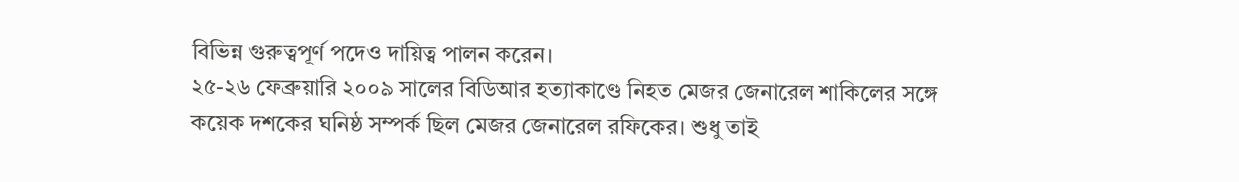বিভিন্ন গুরুত্বপূর্ণ পদেও দায়িত্ব পালন করেন।
২৫-২৬ ফেব্রুয়ারি ২০০৯ সালের বিডিআর হত্যাকাণ্ডে নিহত মেজর জেনারেল শাকিলের সঙ্গে কয়েক দশকের ঘনিষ্ঠ সম্পর্ক ছিল মেজর জেনারেল রফিকের। শুধু তাই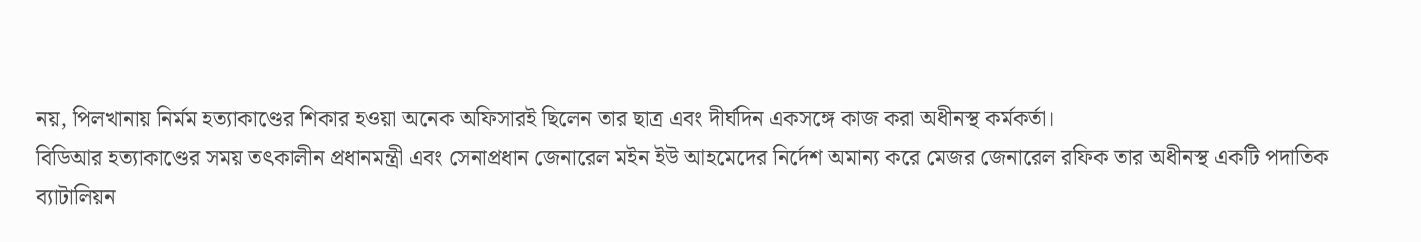নয়, পিলখানায় নির্মম হত্যাকাণ্ডের শিকার হওয়া অনেক অফিসারই ছিলেন তার ছাত্র এবং দীর্ঘদিন একসঙ্গে কাজ করা অধীনস্থ কর্মকর্তা।
বিডিআর হত্যাকাণ্ডের সময় তৎকালীন প্রধানমন্ত্রী এবং সেনাপ্রধান জেনারেল মইন ইউ আহমেদের নির্দেশ অমান্য করে মেজর জেনারেল রফিক তার অধীনস্থ একটি পদাতিক ব্যাটালিয়ন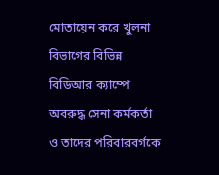মোতায়েন করে খুলনা বিভাগের বিভিন্ন বিডিআর ক্যাম্পে অবরুদ্ধ সেনা কর্মকর্তা ও তাদের পরিবারবর্গকে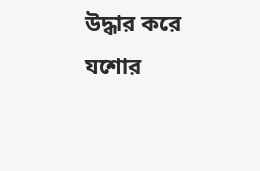উদ্ধার করে যশোর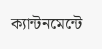ক্যান্টনমেন্টে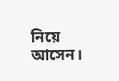নিয়ে আসেন।